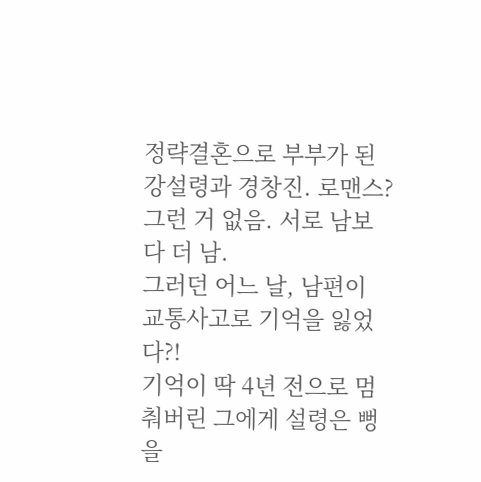정략결혼으로 부부가 된 강설령과 경창진. 로맨스? 그런 거 없음. 서로 남보다 더 남.
그러던 어느 날, 남편이 교통사고로 기억을 잃었다?!
기억이 딱 4년 전으로 멈춰버린 그에게 설령은 뻥을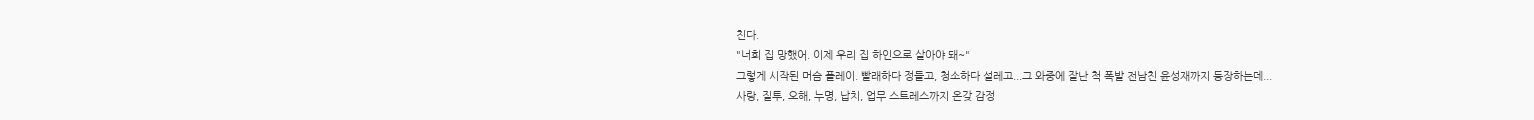친다.
"너희 집 망했어. 이제 우리 집 하인으로 살아야 돼~"
그렇게 시작된 머슴 플레이. 빨래하다 정들고, 청소하다 설레고...그 와중에 잘난 척 폭발 전남친 윤성재까지 등장하는데...
사랑, 질투, 오해, 누명, 납치, 업무 스트레스까지 온갖 감정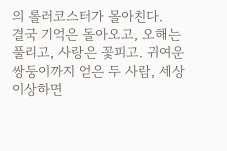의 롤러코스터가 몰아친다.
결국 기억은 돌아오고, 오해는 풀리고, 사랑은 꽃피고. 귀여운 쌍둥이까지 얻은 두 사람, 세상 이상하면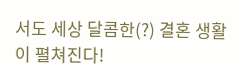서도 세상 달콤한(?) 결혼 생활이 펼쳐진다!